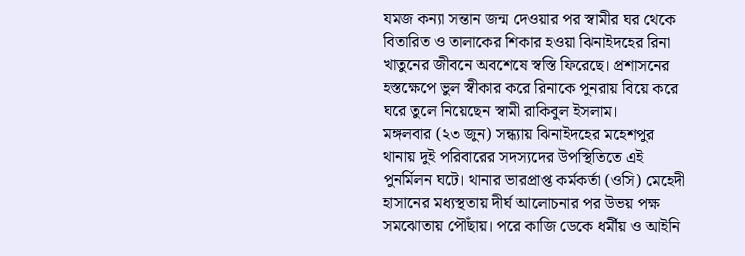যমজ কন্যা সন্তান জন্ম দেওয়ার পর স্বামীর ঘর থেকে বিতারিত ও তালাকের শিকার হওয়া ঝিনাইদহের রিনা খাতুনের জীবনে অবশেষে স্বস্তি ফিরেছে। প্রশাসনের হস্তক্ষেপে ভুল স্বীকার করে রিনাকে পুনরায় বিয়ে করে ঘরে তুলে নিয়েছেন স্বামী রাকিবুল ইসলাম।
মঙ্গলবার (২৩ জুন) সন্ধ্যায় ঝিনাইদহের মহেশপুর থানায় দুই পরিবারের সদস্যদের উপস্থিতিতে এই পুনর্মিলন ঘটে। থানার ভারপ্রাপ্ত কর্মকর্তা (ওসি) মেহেদী হাসানের মধ্যস্থতায় দীর্ঘ আলোচনার পর উভয় পক্ষ সমঝোতায় পৌঁছায়। পরে কাজি ডেকে ধর্মীয় ও আইনি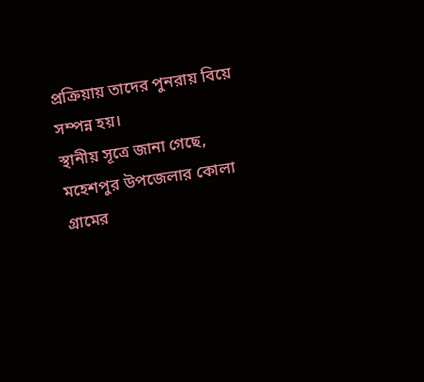প্রক্রিয়ায় তাদের পুনরায় বিয়ে সম্পন্ন হয়।
স্থানীয় সূত্রে জানা গেছে, মহেশপুর উপজেলার কোলা গ্রামের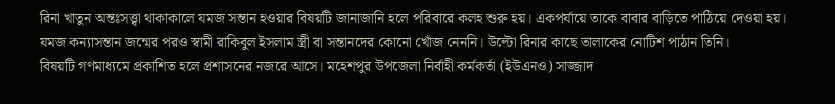রিনা খাতুন অন্তঃসত্ত্বা থাকাকালে যমজ সন্তান হওয়ার বিষয়টি জানাজানি হলে পরিবারে কলহ শুরু হয়। একপর্যায়ে তাকে বাবার বাড়িতে পাঠিয়ে দেওয়া হয়। যমজ কন্যাসন্তান জন্মের পরও স্বামী রাকিবুল ইসলাম স্ত্রী বা সন্তানদের কোনো খোঁজ নেননি। উল্টো রিনার কাছে তালাকের নোটিশ পাঠান তিনি।
বিষয়টি গণমাধ্যমে প্রকাশিত হলে প্রশাসনের নজরে আসে। মহেশপুর উপজেলা নির্বাহী কর্মকর্তা (ইউএনও) সাজ্জাদ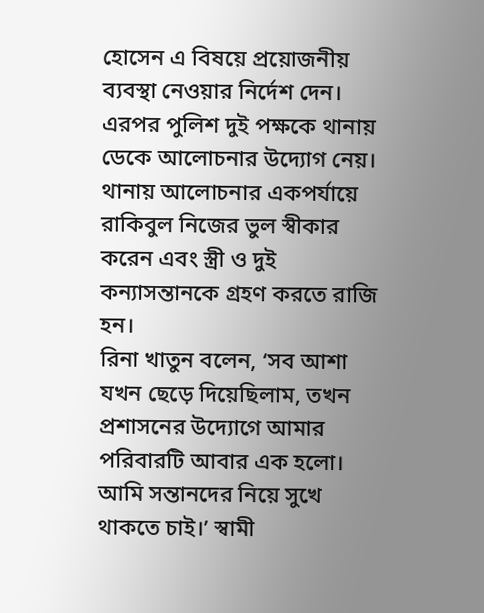হোসেন এ বিষয়ে প্রয়োজনীয় ব্যবস্থা নেওয়ার নির্দেশ দেন। এরপর পুলিশ দুই পক্ষকে থানায় ডেকে আলোচনার উদ্যোগ নেয়। থানায় আলোচনার একপর্যায়ে রাকিবুল নিজের ভুল স্বীকার করেন এবং স্ত্রী ও দুই কন্যাসন্তানকে গ্রহণ করতে রাজি হন।
রিনা খাতুন বলেন, ‘সব আশা যখন ছেড়ে দিয়েছিলাম, তখন প্রশাসনের উদ্যোগে আমার পরিবারটি আবার এক হলো। আমি সন্তানদের নিয়ে সুখে থাকতে চাই।’ স্বামী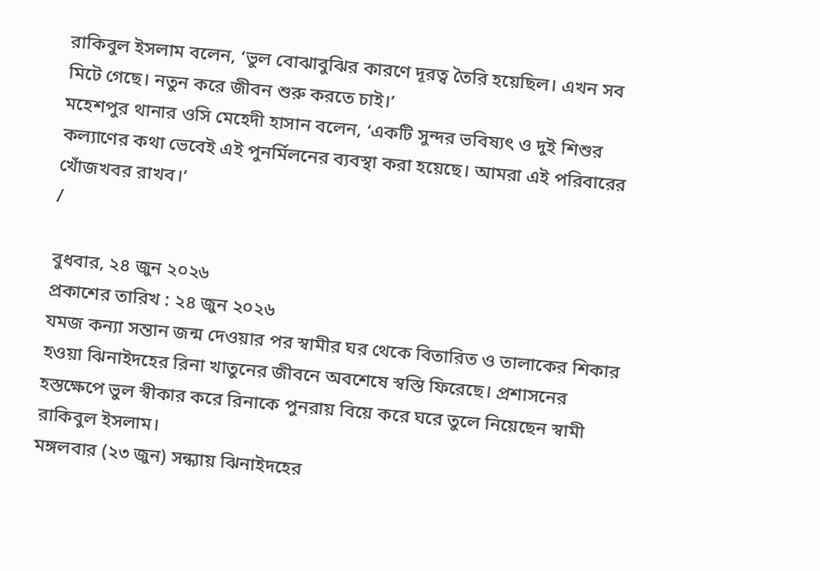রাকিবুল ইসলাম বলেন, ‘ভুল বোঝাবুঝির কারণে দূরত্ব তৈরি হয়েছিল। এখন সব মিটে গেছে। নতুন করে জীবন শুরু করতে চাই।’
মহেশপুর থানার ওসি মেহেদী হাসান বলেন, ‘একটি সুন্দর ভবিষ্যৎ ও দুই শিশুর কল্যাণের কথা ভেবেই এই পুনর্মিলনের ব্যবস্থা করা হয়েছে। আমরা এই পরিবারের খোঁজখবর রাখব।’
/

বুধবার, ২৪ জুন ২০২৬
প্রকাশের তারিখ : ২৪ জুন ২০২৬
যমজ কন্যা সন্তান জন্ম দেওয়ার পর স্বামীর ঘর থেকে বিতারিত ও তালাকের শিকার হওয়া ঝিনাইদহের রিনা খাতুনের জীবনে অবশেষে স্বস্তি ফিরেছে। প্রশাসনের হস্তক্ষেপে ভুল স্বীকার করে রিনাকে পুনরায় বিয়ে করে ঘরে তুলে নিয়েছেন স্বামী রাকিবুল ইসলাম।
মঙ্গলবার (২৩ জুন) সন্ধ্যায় ঝিনাইদহের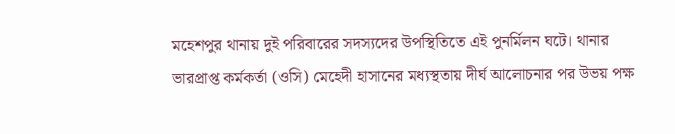মহেশপুর থানায় দুই পরিবারের সদস্যদের উপস্থিতিতে এই পুনর্মিলন ঘটে। থানার ভারপ্রাপ্ত কর্মকর্তা (ওসি) মেহেদী হাসানের মধ্যস্থতায় দীর্ঘ আলোচনার পর উভয় পক্ষ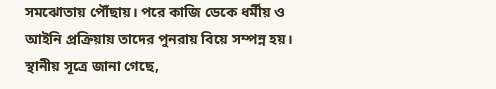সমঝোতায় পৌঁছায়। পরে কাজি ডেকে ধর্মীয় ও আইনি প্রক্রিয়ায় তাদের পুনরায় বিয়ে সম্পন্ন হয়।
স্থানীয় সূত্রে জানা গেছে,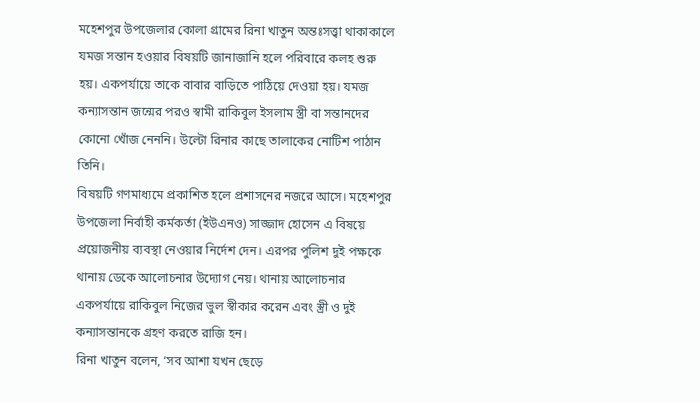মহেশপুর উপজেলার কোলা গ্রামের রিনা খাতুন অন্তঃসত্ত্বা থাকাকালে যমজ সন্তান হওয়ার বিষয়টি জানাজানি হলে পরিবারে কলহ শুরু হয়। একপর্যায়ে তাকে বাবার বাড়িতে পাঠিয়ে দেওয়া হয়। যমজ কন্যাসন্তান জন্মের পরও স্বামী রাকিবুল ইসলাম স্ত্রী বা সন্তানদের কোনো খোঁজ নেননি। উল্টো রিনার কাছে তালাকের নোটিশ পাঠান তিনি।
বিষয়টি গণমাধ্যমে প্রকাশিত হলে প্রশাসনের নজরে আসে। মহেশপুর উপজেলা নির্বাহী কর্মকর্তা (ইউএনও) সাজ্জাদ হোসেন এ বিষয়ে প্রয়োজনীয় ব্যবস্থা নেওয়ার নির্দেশ দেন। এরপর পুলিশ দুই পক্ষকে থানায় ডেকে আলোচনার উদ্যোগ নেয়। থানায় আলোচনার একপর্যায়ে রাকিবুল নিজের ভুল স্বীকার করেন এবং স্ত্রী ও দুই কন্যাসন্তানকে গ্রহণ করতে রাজি হন।
রিনা খাতুন বলেন, ‘সব আশা যখন ছেড়ে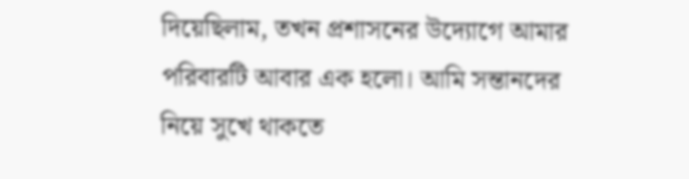দিয়েছিলাম, তখন প্রশাসনের উদ্যোগে আমার পরিবারটি আবার এক হলো। আমি সন্তানদের নিয়ে সুখে থাকতে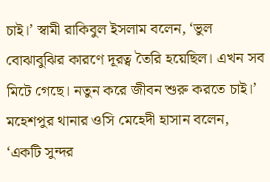চাই।’ স্বামী রাকিবুল ইসলাম বলেন, ‘ভুল বোঝাবুঝির কারণে দূরত্ব তৈরি হয়েছিল। এখন সব মিটে গেছে। নতুন করে জীবন শুরু করতে চাই।’
মহেশপুর থানার ওসি মেহেদী হাসান বলেন, ‘একটি সুন্দর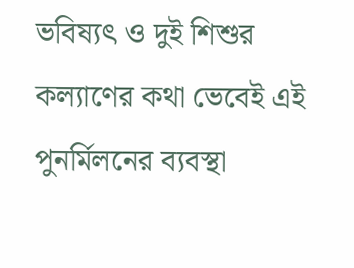ভবিষ্যৎ ও দুই শিশুর কল্যাণের কথা ভেবেই এই পুনর্মিলনের ব্যবস্থা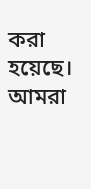করা হয়েছে। আমরা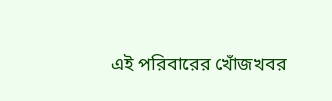এই পরিবারের খোঁজখবর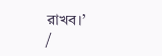রাখব।’
/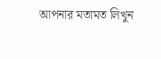আপনার মতামত লিখুন